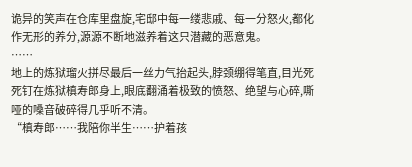诡异的笑声在仓库里盘旋,宅邸中每一缕悲戚、每一分怒火,都化作无形的养分,源源不断地滋养着这只潜藏的恶意鬼。
……
地上的炼狱瑠火拼尽最后一丝力气抬起头,脖颈绷得笔直,目光死死钉在炼狱槙寿郎身上,眼底翻涌着极致的愤怒、绝望与心碎,嘶哑的嗓音破碎得几乎听不清。
“槙寿郎……我陪你半生……护着孩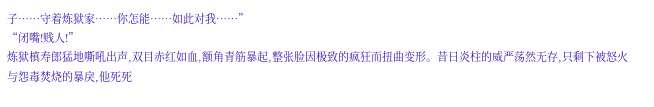子……守着炼狱家……你怎能……如此对我……”
“闭嘴!贱人!”
炼狱槙寿郎猛地嘶吼出声,双目赤红如血,额角青筋暴起,整张脸因极致的疯狂而扭曲变形。昔日炎柱的威严荡然无存,只剩下被怒火与怨毒焚烧的暴戾,他死死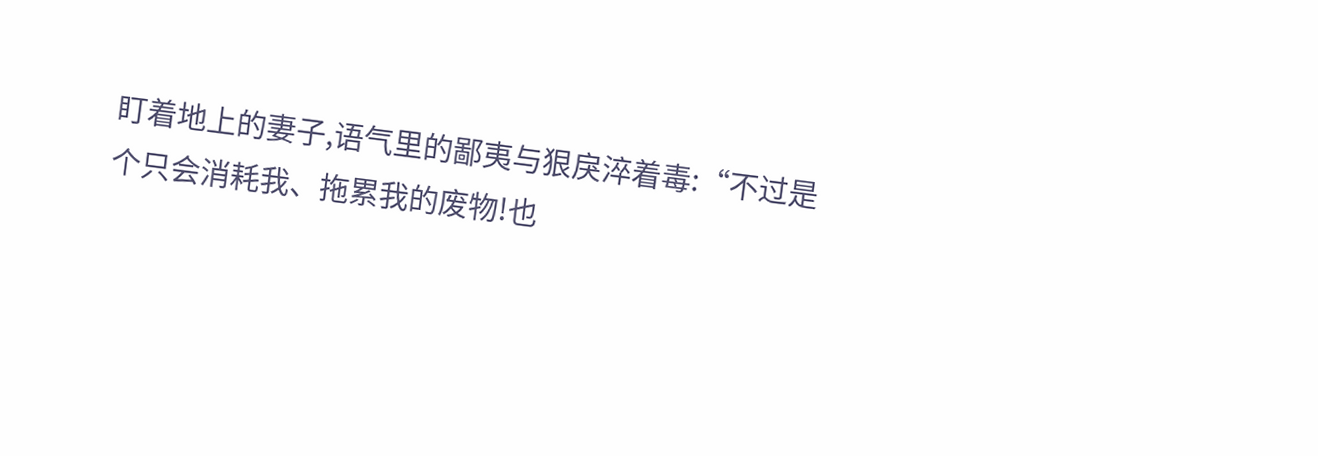盯着地上的妻子,语气里的鄙夷与狠戾淬着毒:“不过是个只会消耗我、拖累我的废物!也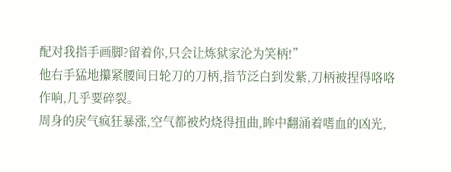配对我指手画脚?留着你,只会让炼狱家沦为笑柄!”
他右手猛地攥紧腰间日轮刀的刀柄,指节泛白到发紫,刀柄被捏得咯咯作响,几乎要碎裂。
周身的戾气疯狂暴涨,空气都被灼烧得扭曲,眸中翻涌着嗜血的凶光,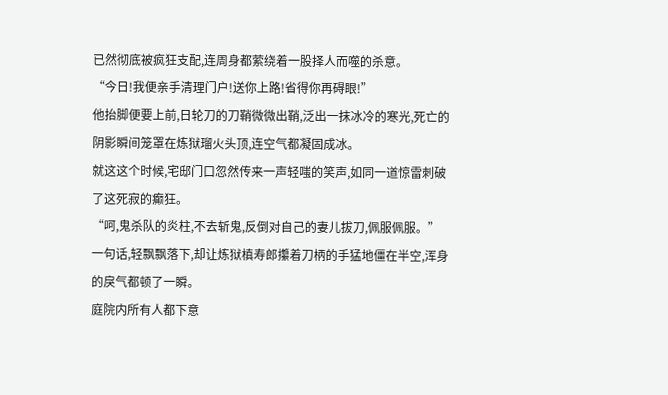已然彻底被疯狂支配,连周身都萦绕着一股择人而噬的杀意。
“今日!我便亲手清理门户!送你上路!省得你再碍眼!”
他抬脚便要上前,日轮刀的刀鞘微微出鞘,泛出一抹冰冷的寒光,死亡的阴影瞬间笼罩在炼狱瑠火头顶,连空气都凝固成冰。
就这这个时候,宅邸门口忽然传来一声轻嗤的笑声,如同一道惊雷刺破了这死寂的癫狂。
“呵,鬼杀队的炎柱,不去斩鬼,反倒对自己的妻儿拔刀,佩服佩服。”
一句话,轻飘飘落下,却让炼狱槙寿郎攥着刀柄的手猛地僵在半空,浑身的戾气都顿了一瞬。
庭院内所有人都下意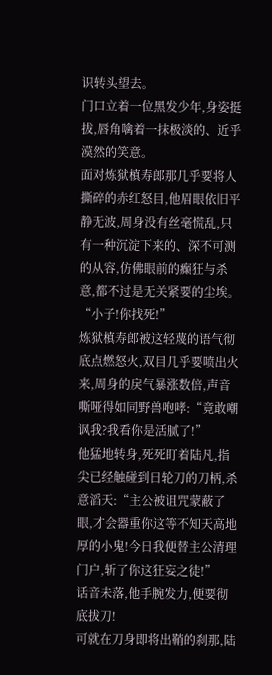识转头望去。
门口立着一位黑发少年,身姿挺拔,唇角噙着一抹极淡的、近乎漠然的笑意。
面对炼狱槙寿郎那几乎要将人撕碎的赤红怒目,他眉眼依旧平静无波,周身没有丝毫慌乱,只有一种沉淀下来的、深不可测的从容,仿佛眼前的癫狂与杀意,都不过是无关紧要的尘埃。
“小子!你找死!”
炼狱槙寿郎被这轻蔑的语气彻底点燃怒火,双目几乎要喷出火来,周身的戾气暴涨数倍,声音嘶哑得如同野兽咆哮:“竟敢嘲讽我?我看你是活腻了!”
他猛地转身,死死盯着陆凡,指尖已经触碰到日轮刀的刀柄,杀意滔天:“主公被诅咒蒙蔽了眼,才会器重你这等不知天高地厚的小鬼!今日我便替主公清理门户,斩了你这狂妄之徒!”
话音未落,他手腕发力,便要彻底拔刀!
可就在刀身即将出鞘的刹那,陆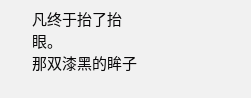凡终于抬了抬眼。
那双漆黑的眸子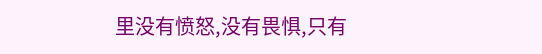里没有愤怒,没有畏惧,只有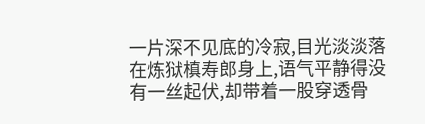一片深不见底的冷寂,目光淡淡落在炼狱槙寿郎身上,语气平静得没有一丝起伏,却带着一股穿透骨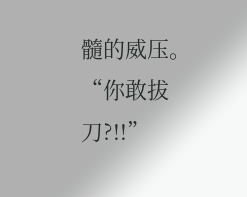髓的威压。
“你敢拔刀?!!”